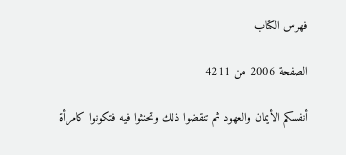فهرس الكتاب

الصفحة 2006 من 4211

أنفسكم الأيمان والعهود ثم تنقضوا ذلك وتحنثوا فيه فتكونوا كامرأة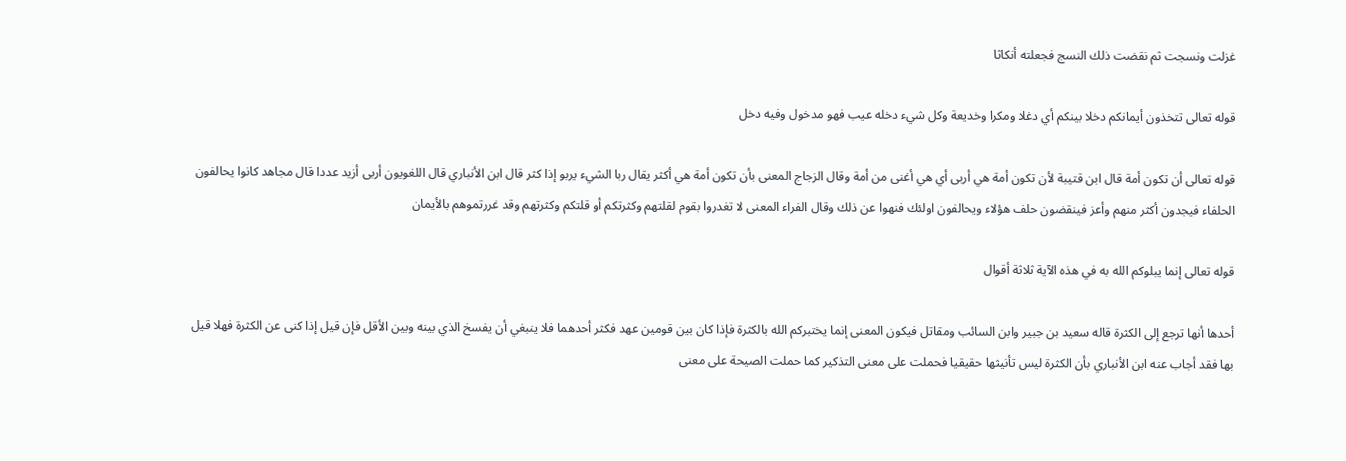غزلت ونسجت ثم نقضت ذلك النسج فجعلته أنكاثا

قوله تعالى تتخذون أيمانكم دخلا بينكم أي دغلا ومكرا وخديعة وكل شيء دخله عيب فهو مدخول وفيه دخل

قوله تعالى أن تكون أمة قال ابن قتيبة لأن تكون أمة هي أربى أي هي أغنى من أمة وقال الزجاج المعنى بأن تكون أمة هي أكثر يقال ربا الشيء يربو إذا كثر قال ابن الأنباري قال اللغويون أربى أزيد عددا قال مجاهد كانوا يحالفون الحلفاء فيجدون أكثر منهم وأعز فينقضون حلف هؤلاء ويحالفون اولئك فنهوا عن ذلك وقال الفراء المعنى لا تغدروا بقوم لقلتهم وكثرتكم أو قلتكم وكثرتهم وقد غررتموهم بالأيمان

قوله تعالى إنما يبلوكم الله به في هذه الآية ثلاثة أقوال

أحدها أنها ترجع إلى الكثرة قاله سعيد بن جبير وابن السائب ومقاتل فيكون المعنى إنما يختبركم الله بالكثرة فإذا كان بين قومين عهد فكثر أحدهما فلا ينبغي أن يفسخ الذي بينه وبين الأقل فإن قيل إذا كنى عن الكثرة فهلا قيل بها فقد أجاب عنه ابن الأنباري بأن الكثرة ليس تأنيثها حقيقيا فحملت على معنى التذكير كما حملت الصيحة على معنى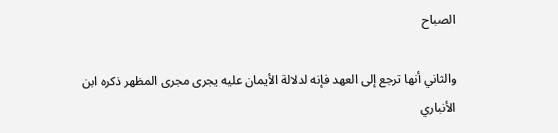الصباح

والثاني أنها ترجع إلى العهد فإنه لدلالة الأيمان عليه يجرى مجرى المظهر ذكره ابن الأنباري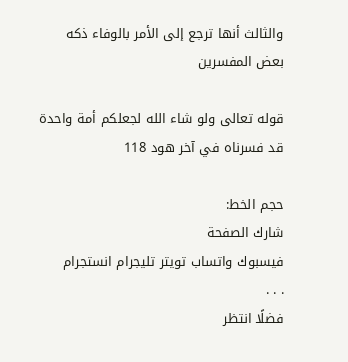والثالث أنها ترجع إلى الأمر بالوفاء ذكه بعض المفسرين

قوله تعالى ولو شاء الله لجعلكم أمة واحدة قد فسرناه في آخر هود 118

حجم الخط:
شارك الصفحة
فيسبوك واتساب تويتر تليجرام انستجرام
. . .
فضلًا انتظر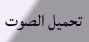تحميل الصوت